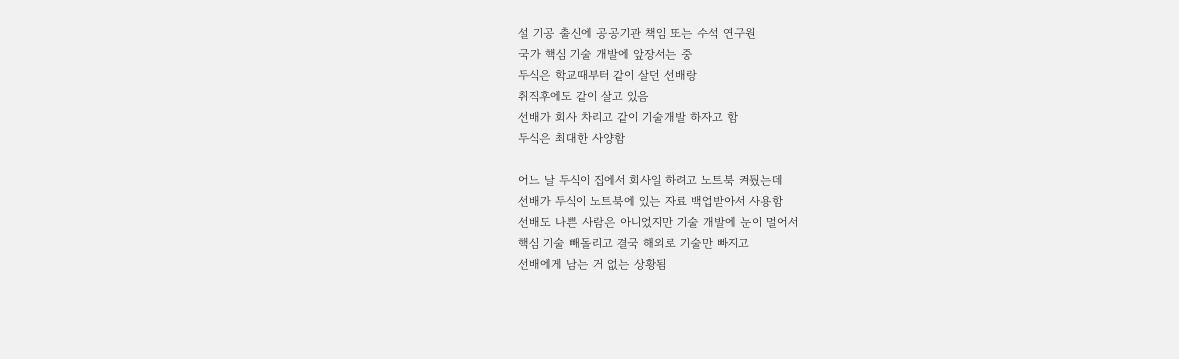설 기공 출신에 공공기관 책임 또는 수석 연구원
국가 핵심 기술 개발에 앞장서는 중
두식은 학교때부터 같이 살던 선배랑
취직후에도 같이 살고 있음
선배가 회사 차리고 같이 기술개발 하자고 함
두식은 최대한 사양함

어느 날 두식이 집에서 회사일 하려고 노트북 켜뒀는데
선배가 두식이 노트북에 있는 자료 백업받아서 사용함
선배도 나쁜 사람은 아니었지만 기술 개발에 눈이 멀어서
핵심 기술 빼돌리고 결국 해외로 기술만 빠지고
선배에게 남는 거 없는 상황됨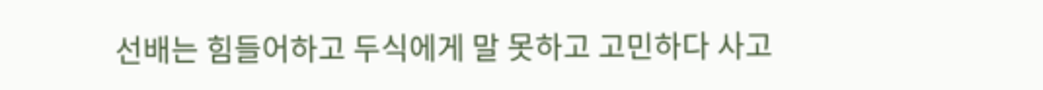선배는 힘들어하고 두식에게 말 못하고 고민하다 사고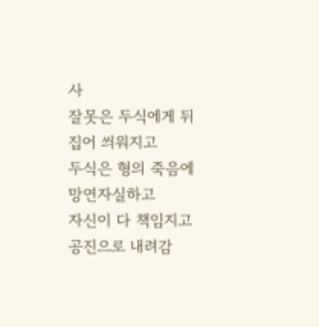사
잘못은 두식에게 뒤집어 씌워지고
두식은 형의 죽음에 망연자실하고
자신이 다 책임지고 공진으로 내려감